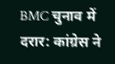BMC चुनाव में दरार: कांग्रेस ने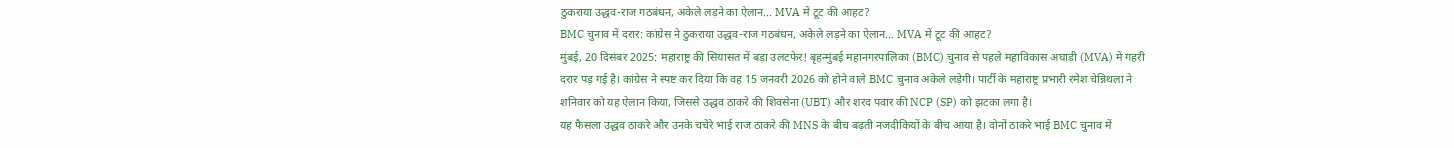ठुकराया उद्धव-राज गठबंधन, अकेले लड़ने का ऐलान… MVA में टूट की आहट?
BMC चुनाव में दरार: कांग्रेस ने ठुकराया उद्धव-राज गठबंधन, अकेले लड़ने का ऐलान… MVA में टूट की आहट?
मुंबई, 20 दिसंबर 2025: महाराष्ट्र की सियासत में बड़ा उलटफेर! बृहन्मुंबई महानगरपालिका (BMC) चुनाव से पहले महाविकास अघाड़ी (MVA) में गहरी दरार पड़ गई है। कांग्रेस ने स्पष्ट कर दिया कि वह 15 जनवरी 2026 को होने वाले BMC चुनाव अकेले लड़ेगी। पार्टी के महाराष्ट्र प्रभारी रमेश चेन्निथला ने शनिवार को यह ऐलान किया, जिससे उद्धव ठाकरे की शिवसेना (UBT) और शरद पवार की NCP (SP) को झटका लगा है।
यह फैसला उद्धव ठाकरे और उनके चचेरे भाई राज ठाकरे की MNS के बीच बढ़ती नजदीकियों के बीच आया है। दोनों ठाकरे भाई BMC चुनाव में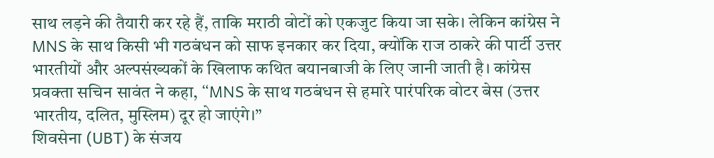साथ लड़ने की तैयारी कर रहे हैं, ताकि मराठी वोटों को एकजुट किया जा सके। लेकिन कांग्रेस ने MNS के साथ किसी भी गठबंधन को साफ इनकार कर दिया, क्योंकि राज ठाकरे की पार्टी उत्तर भारतीयों और अल्पसंख्यकों के खिलाफ कथित बयानबाजी के लिए जानी जाती है। कांग्रेस प्रवक्ता सचिन सावंत ने कहा, “MNS के साथ गठबंधन से हमारे पारंपरिक वोटर बेस (उत्तर भारतीय, दलित, मुस्लिम) दूर हो जाएंगे।”
शिवसेना (UBT) के संजय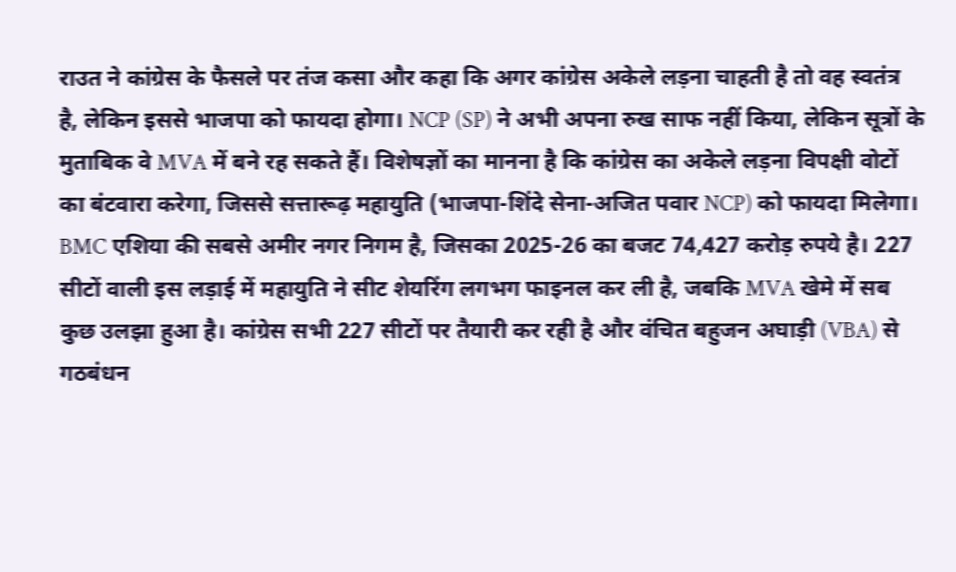राउत ने कांग्रेस के फैसले पर तंज कसा और कहा कि अगर कांग्रेस अकेले लड़ना चाहती है तो वह स्वतंत्र है, लेकिन इससे भाजपा को फायदा होगा। NCP (SP) ने अभी अपना रुख साफ नहीं किया, लेकिन सूत्रों के मुताबिक वे MVA में बने रह सकते हैं। विशेषज्ञों का मानना है कि कांग्रेस का अकेले लड़ना विपक्षी वोटों का बंटवारा करेगा, जिससे सत्तारूढ़ महायुति (भाजपा-शिंदे सेना-अजित पवार NCP) को फायदा मिलेगा।
BMC एशिया की सबसे अमीर नगर निगम है, जिसका 2025-26 का बजट 74,427 करोड़ रुपये है। 227 सीटों वाली इस लड़ाई में महायुति ने सीट शेयरिंग लगभग फाइनल कर ली है, जबकि MVA खेमे में सब कुछ उलझा हुआ है। कांग्रेस सभी 227 सीटों पर तैयारी कर रही है और वंचित बहुजन अघाड़ी (VBA) से गठबंधन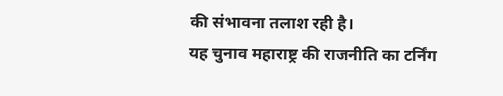की संभावना तलाश रही है।
यह चुनाव महाराष्ट्र की राजनीति का टर्निंग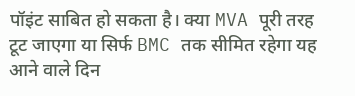पॉइंट साबित हो सकता है। क्या MVA पूरी तरह टूट जाएगा या सिर्फ BMC तक सीमित रहेगा यह आने वाले दिन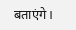बताएंगे।